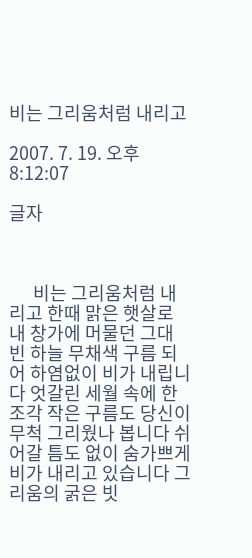비는 그리움처럼 내리고

2007. 7. 19. 오후 8:12:07

글자



      비는 그리움처럼 내리고 한때 맑은 햇살로 내 창가에 머물던 그대 빈 하늘 무채색 구름 되어 하염없이 비가 내립니다 엇갈린 세월 속에 한 조각 작은 구름도 당신이 무척 그리웠나 봅니다 쉬어갈 틈도 없이 숨가쁘게 비가 내리고 있습니다 그리움의 굵은 빗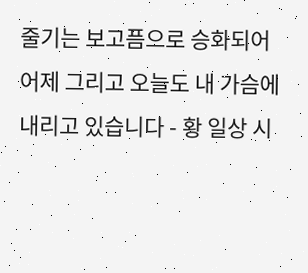줄기는 보고픔으로 승화되어 어제 그리고 오늘도 내 가슴에 내리고 있습니다 - 황 일상 시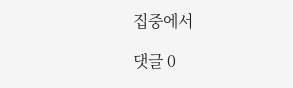집중에서

댓글 0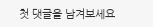첫 댓글을 남겨보세요